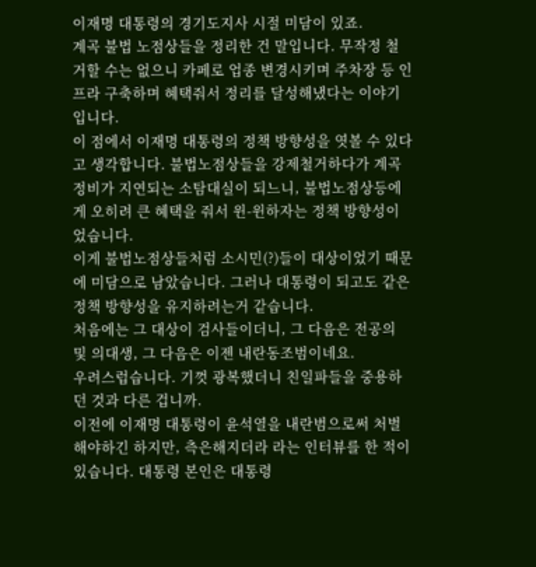이재명 대통령의 경기도지사 시절 미담이 있죠.
계곡 불법 노점상들을 정리한 건 말입니다. 무작정 철거할 수는 없으니 카페로 업종 변경시키며 주차장 등 인프라 구축하며 혜택줘서 정리를 달성해냈다는 이야기입니다.
이 점에서 이재명 대통령의 정책 방향성을 엿볼 수 있다고 생각합니다. 불법노점상들을 강제철거하다가 계곡 정비가 지연되는 소탐대실이 되느니, 불법노점상등에게 오히려 큰 혜택을 줘서 윈-윈하자는 정책 방향성이었습니다.
이게 불법노점상들처럼 소시민(?)들이 대상이었기 때문에 미담으로 남았습니다. 그러나 대통령이 되고도 같은 정책 방향성을 유지하려는거 같습니다.
처음에는 그 대상이 검사들이더니, 그 다음은 전공의 및 의대생, 그 다음은 이젠 내란동조범이네요.
우려스럽습니다. 기껏 광복했더니 친일파들을 중용하던 것과 다른 겁니까.
이전에 이재명 대통령이 윤석열을 내란범으로써 처벌해야하긴 하지만, 측은해지더라 라는 인터뷰를 한 적이 있습니다. 대통령 본인은 대통령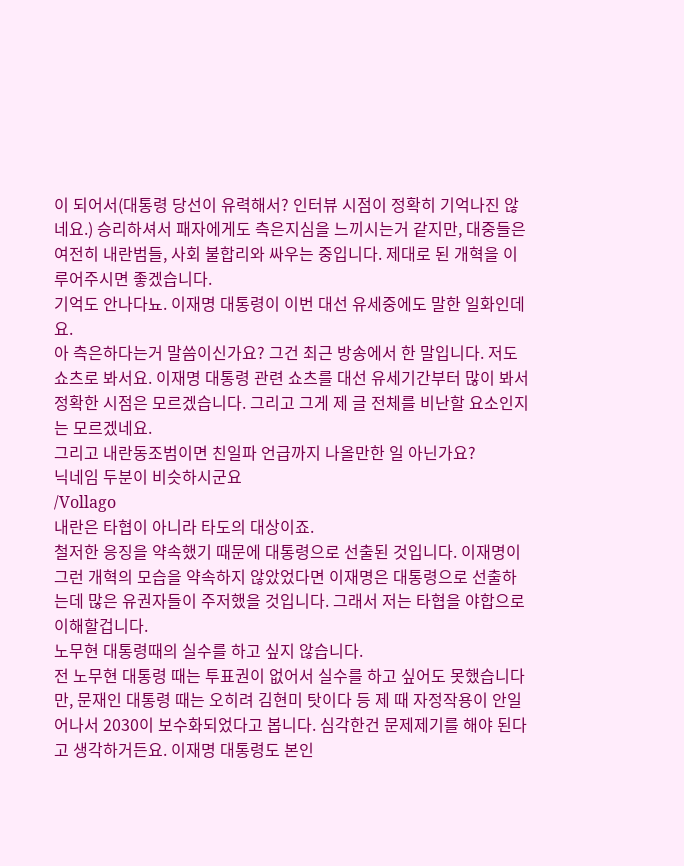이 되어서(대통령 당선이 유력해서? 인터뷰 시점이 정확히 기억나진 않네요.) 승리하셔서 패자에게도 측은지심을 느끼시는거 같지만, 대중들은 여전히 내란범들, 사회 불합리와 싸우는 중입니다. 제대로 된 개혁을 이루어주시면 좋겠습니다.
기억도 안나다뇨. 이재명 대통령이 이번 대선 유세중에도 말한 일화인데요.
아 측은하다는거 말씀이신가요? 그건 최근 방송에서 한 말입니다. 저도 쇼츠로 봐서요. 이재명 대통령 관련 쇼츠를 대선 유세기간부터 많이 봐서 정확한 시점은 모르겠습니다. 그리고 그게 제 글 전체를 비난할 요소인지는 모르겠네요.
그리고 내란동조범이면 친일파 언급까지 나올만한 일 아닌가요?
닉네임 두분이 비슷하시군요
/Vollago
내란은 타협이 아니라 타도의 대상이죠.
철저한 응징을 약속했기 때문에 대통령으로 선출된 것입니다. 이재명이 그런 개혁의 모습을 약속하지 않았었다면 이재명은 대통령으로 선출하는데 많은 유권자들이 주저했을 것입니다. 그래서 저는 타협을 야합으로 이해할겁니다.
노무현 대통령때의 실수를 하고 싶지 않습니다.
전 노무현 대통령 때는 투표권이 없어서 실수를 하고 싶어도 못했습니다만, 문재인 대통령 때는 오히려 김현미 탓이다 등 제 때 자정작용이 안일어나서 2030이 보수화되었다고 봅니다. 심각한건 문제제기를 해야 된다고 생각하거든요. 이재명 대통령도 본인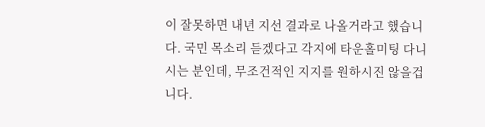이 잘못하면 내년 지선 결과로 나올거라고 했습니다. 국민 목소리 듣겠다고 각지에 타운홀미팅 다니시는 분인데, 무조건적인 지지를 원하시진 않을겁니다.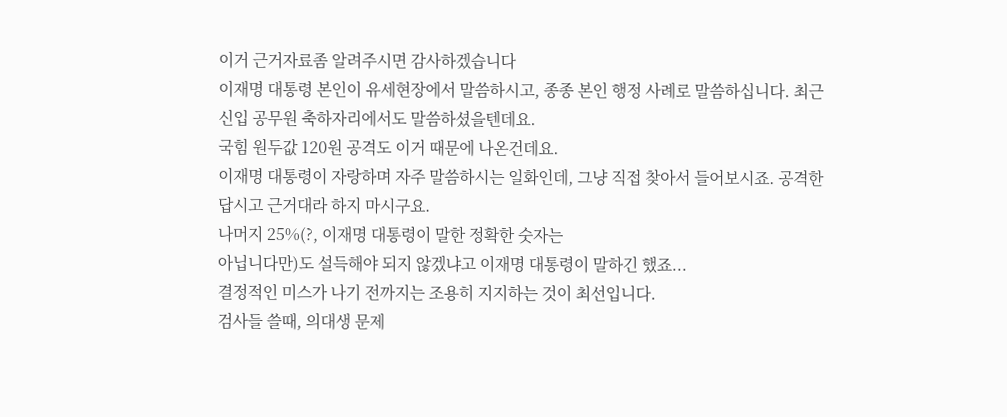이거 근거자료좀 알려주시면 감사하겠습니다
이재명 대통령 본인이 유세현장에서 말씀하시고, 종종 본인 행정 사례로 말씀하십니다. 최근 신입 공무원 축하자리에서도 말씀하셨을텐데요.
국힘 원두값 120원 공격도 이거 때문에 나온건데요.
이재명 대통령이 자랑하며 자주 말씀하시는 일화인데, 그냥 직접 찾아서 들어보시죠. 공격한답시고 근거대라 하지 마시구요.
나머지 25%(?, 이재명 대통령이 말한 정확한 숫자는
아닙니다만)도 설득해야 되지 않겠냐고 이재명 대통령이 말하긴 했죠...
결정적인 미스가 나기 전까지는 조용히 지지하는 것이 최선입니다.
검사들 쓸때, 의대생 문제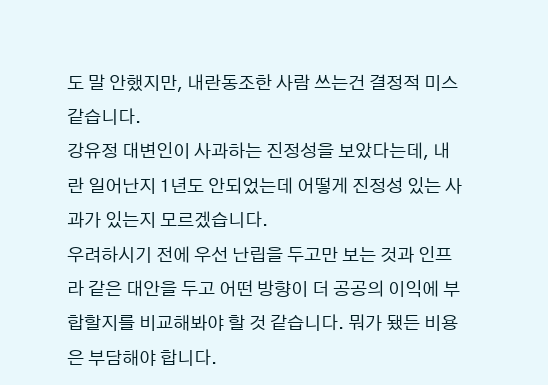도 말 안했지만, 내란동조한 사람 쓰는건 결정적 미스같습니다.
강유정 대변인이 사과하는 진정성을 보았다는데, 내란 일어난지 1년도 안되었는데 어떻게 진정성 있는 사과가 있는지 모르겠습니다.
우려하시기 전에 우선 난립을 두고만 보는 것과 인프라 같은 대안을 두고 어떤 방향이 더 공공의 이익에 부합할지를 비교해봐야 할 것 같습니다. 뭐가 됐든 비용은 부담해야 합니다.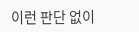이런 판단 없이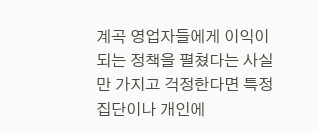계곡 영업자들에게 이익이 되는 정책을 펼쳤다는 사실만 가지고 걱정한다면 특정집단이나 개인에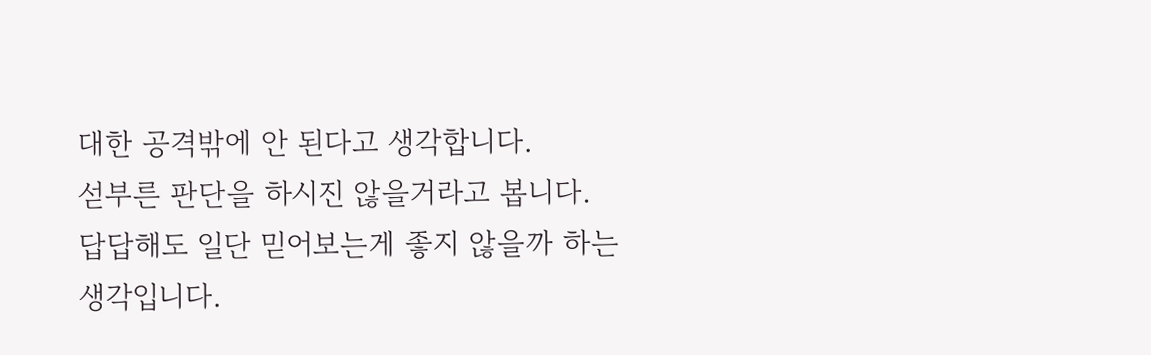대한 공격밖에 안 된다고 생각합니다.
섣부른 판단을 하시진 않을거라고 봅니다. 답답해도 일단 믿어보는게 좋지 않을까 하는 생각입니다.